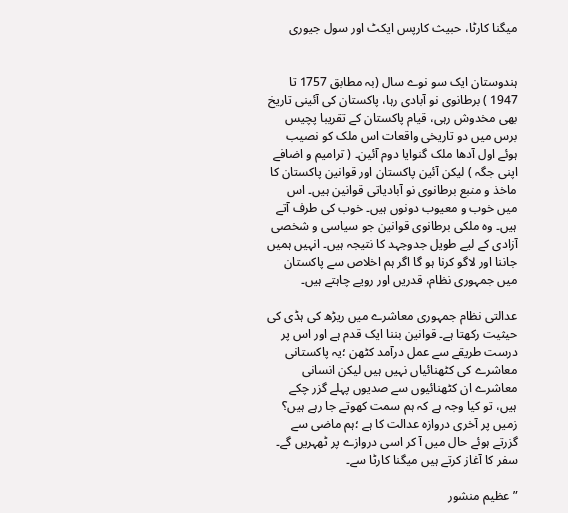میگنا کارٹا، حبیث کارپس ایکٹ اور سول جیوری


ہندوستان ایک سو نوے سال (بہ مطابق 1757 تا 1947 ) برطانوی نو آبادی رہا، پاکستان کی آئینی تاریخ بھی مخدوش رہی، قیام پاکستان کے تقریبا پچیس برس میں دو تاریخی واقعات اس ملک کو نصیب ہوئے اول آدھا ملک گنوایا دوم آئین۔ ( ترامیم و اضافے اپنی جگہ ) لیکن آئین پاکستان اور قوانین پاکستان کا ماخذ و منبع برطانوی نو آبادیاتی قوانین ہیں۔ اس میں خوب و معیوب دونوں ہیں۔ خوب کی طرف آتے ہیں۔ وہ ملکی برطانوی قوانین جو سیاسی و شخصی آزادی کے لیے طویل جدوجہد کا نتیجہ ہیں۔ انہیں ہمیں جاننا اور لاگو کرنا ہو گا اگر ہم اخلاص سے پاکستان میں جمہوری نظام، قدریں اور رویے چاہتے ہیں۔

عدالتی نظام جمہوری معاشرے میں ریڑھ کی ہڈی کی حیثیت رکھتا ہے۔ قوانین بننا ایک قدم ہے اور اس پر درست طریقے سے عمل درآمد کٹھن ؛یہ پاکستانی معاشرے کی کٹھنائیاں نہیں ہیں لیکن انسانی معاشرے ان کٹھنائیوں سے صدیوں پہلے گزر چکے ہیں، تو کیا وجہ ہے کہ ہم سمت کھوتے جا رہے ہیں؟ زمیں پر آخری دروازہ عدالت کا ہے ؛ہم ماضی سے گزرتے ہوئے حال میں آ کر اسی دروازے پر ٹھہریں گے۔ سفر کا آغاز کرتے ہیں میگنا کارٹا سے۔

”عظیم منشور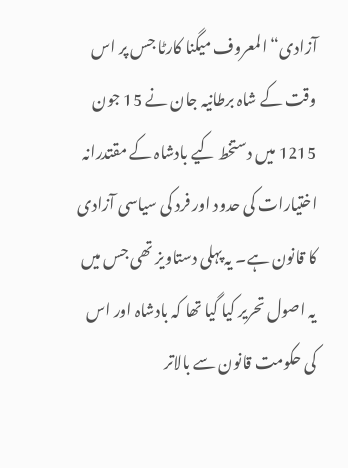آزادی“ المعروف میگنا کارٹا جس پر اس وقت کے شاہ برطانیہ جان نے 15 جون 1215 میں دستخط کیے بادشاہ کے مقتدرانہ اختیارات کی حدود اور فرد کی سیاسی آزادی کا قانون ہے۔ یہ پہلی دستاویز تھی جس میں یہ اصول تحریر کیا گیا تھا کہ بادشاہ اور اس کی حکومت قانون سے بالاتر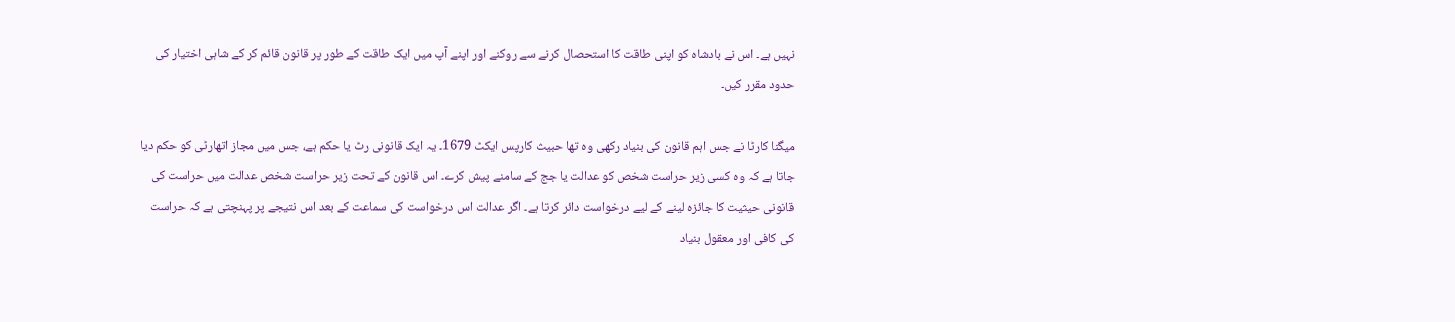نہیں ہے۔ اس نے بادشاہ کو اپنی طاقت کا استحصال کرنے سے روکنے اور اپنے آپ میں ایک طاقت کے طور پر قانون قائم کر کے شاہی اختیار کی حدود مقرر کیں۔

میگنا کارٹا نے جس اہم قانون کی بنیاد رکھی وہ تھا حبیث کارپس ایکٹ 1679۔ یہ ایک قانونی رٹ یا حکم ہے، جس میں مجاز اتھارٹی کو حکم دیا جاتا ہے کہ وہ کسی زیر حراست شخص کو عدالت یا جج کے سامنے پیش کرے۔ اس قانون کے تحت زیر حراست شخص عدالت میں حراست کی قانونی حیثیت کا جائزہ لینے کے لیے درخواست دائر کرتا ہے۔ اگر عدالت اس درخواست کی سماعت کے بعد اس نتیجے پر پہنچتی ہے کہ حراست کی کافی اور معقول بنیاد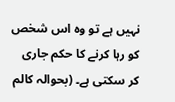نہیں ہے تو وہ اس شخص کو رہا کرنے کا حکم جاری کر سکتی ہے۔ (بحوالہ کالم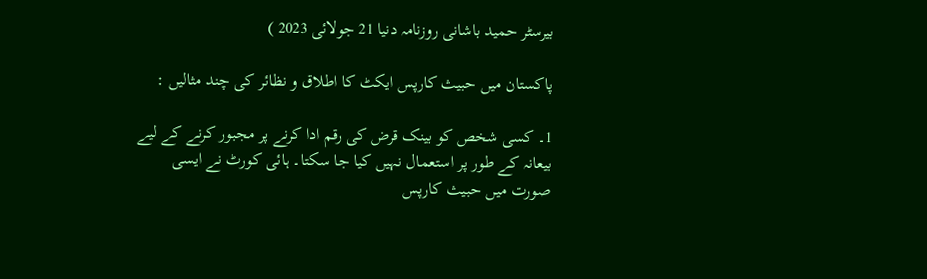بیرسٹر حمید باشانی روزنامہ دنیا 21 جولائی 2023 )

پاکستان میں حبیث کارپس ایکٹ کا اطلاق و نظائر کی چند مثالیں :

1۔ کسی شخص کو بینک قرض کی رقم ادا کرنے پر مجبور کرنے کے لیے بیعانہ کے طور پر استعمال نہیں کیا جا سکتا۔ ہائی کورٹ نے ایسی صورت میں حبیث کارپس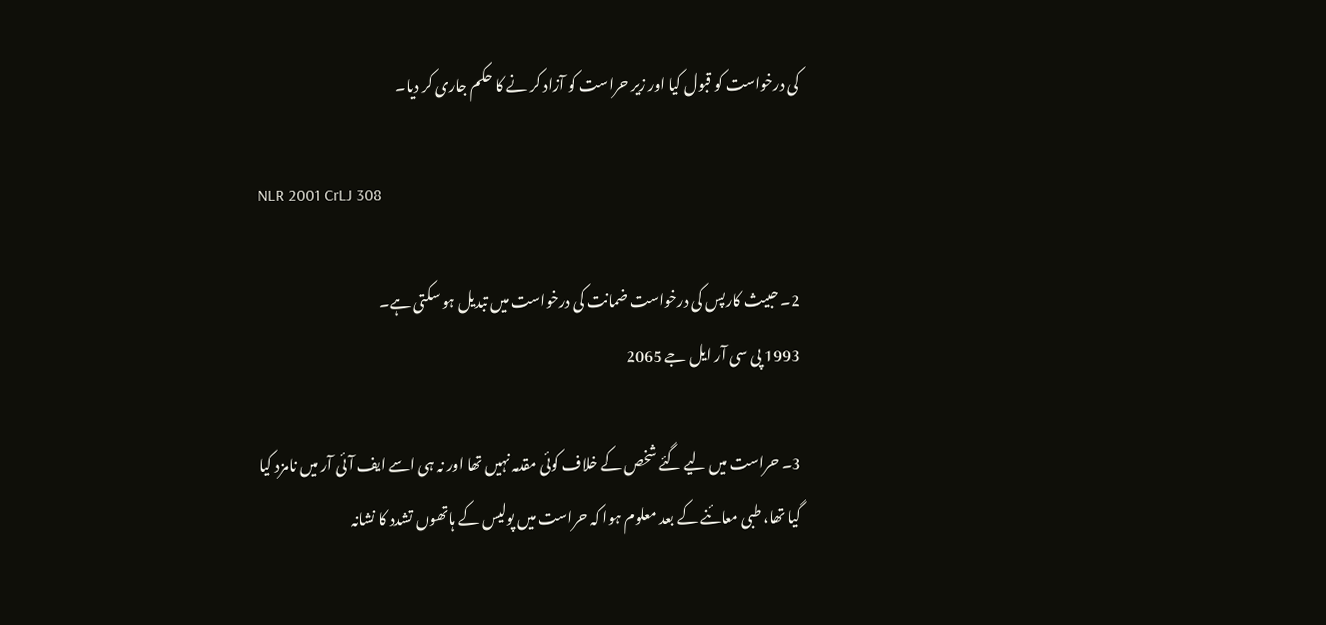کی درخواست کو قبول کیا اور زیر حراست کو آزاد کر نے کا حکم جاری کر دیا۔

NLR 2001 CrLJ 308

2۔ حبیث کارپس کی درخواست ضمانت کی درخواست میں تبدیل ہو سکتی ہے۔
1993 پی سی آر ایل جے 2065

3۔ حراست میں لیے گئے شخص کے خلاف کوئی مقدمہ نہیں تھا اور نہ ہی اسے ایف آئی آر میں نامزد کیا گیا تھا، طبی معائنے کے بعد معلوم ہوا کہ حراست میں پولیس کے ہاتھوں تشدد کا نشانہ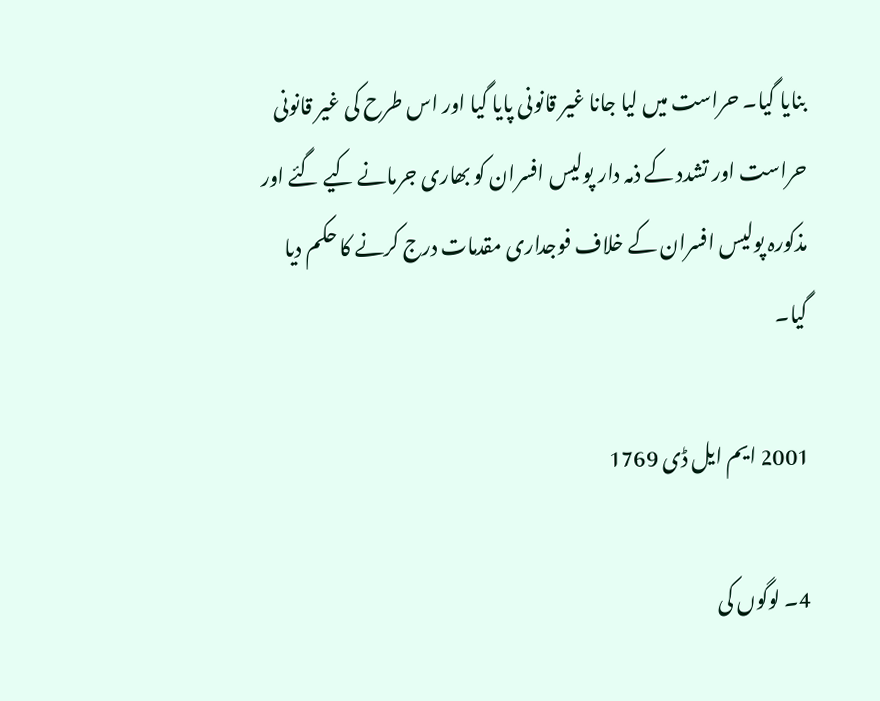بنایا گیا۔ حراست میں لیا جانا غیر قانونی پایا گیا اور اس طرح کی غیر قانونی حراست اور تشدد کے ذمہ دار پولیس افسران کو بھاری جرمانے کیے گئے اور مذکورہ پولیس افسران کے خلاف فوجداری مقدمات درج کرنے کا حکم دیا گیا۔

2001 ایم ایل ڈی 1769

4۔ لوگوں کی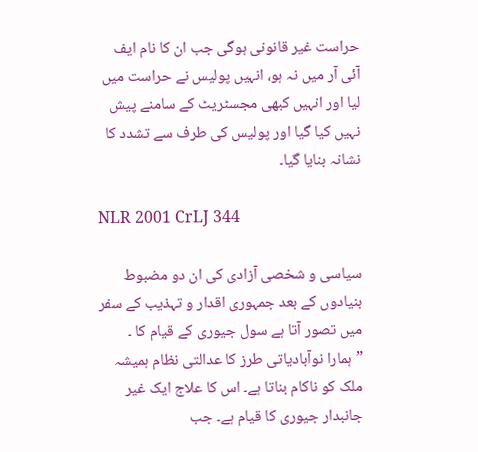حراست غیر قانونی ہوگی جب ان کا نام ایف آئی آر میں نہ ہو، انہیں پولیس نے حراست میں لیا اور انہیں کبھی مجسٹریٹ کے سامنے پیش نہیں کیا گیا اور پولیس کی طرف سے تشدد کا نشانہ بنایا گیا۔

NLR 2001 CrLJ 344

سیاسی و شخصی آزادی کی ان دو مضبوط بنیادوں کے بعد جمہوری اقدار و تہذیب کے سفر میں تصور آتا ہے سول جیوری کے قیام کا ۔ ”ہمارا نوآبادیاتی طرز کا عدالتی نظام ہمیشہ ملک کو ناکام بناتا ہے۔ اس کا علاج ایک غیر جانبدار جیوری کا قیام ہے۔ جب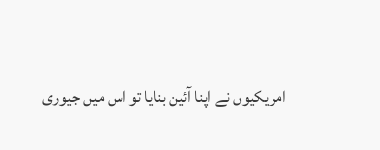امریکیوں نے اپنا آئین بنایا تو اس میں جیوری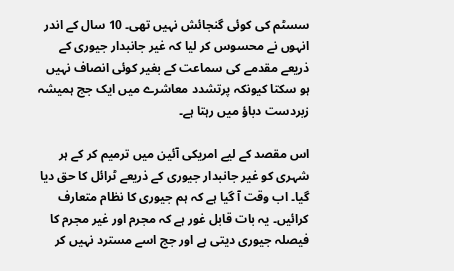سسٹم کی کوئی گنجائش نہیں تھی۔ 10 سال کے اندر انہوں نے محسوس کر لیا کہ غیر جانبدار جیوری کے ذریعے مقدمے کی سماعت کے بغیر کوئی انصاف نہیں ہو سکتا کیونکہ پرتشدد معاشرے میں ایک جج ہمیشہ زبردست دباؤ میں رہتا ہے۔

اس مقصد کے لیے امریکی آئین میں ترمیم کر کے ہر شہری کو غیر جانبدار جیوری کے ذریعے ٹرائل کا حق دیا گیا۔ اب وقت آ گیا ہے کہ ہم جیوری کا نظام متعارف کرائیں۔ یہ بات قابل غور ہے کہ مجرم اور غیر مجرم کا فیصلہ جیوری دیتی ہے اور جج اسے مسترد نہیں کر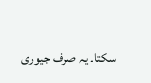سکتا۔ یہ صرف جیوری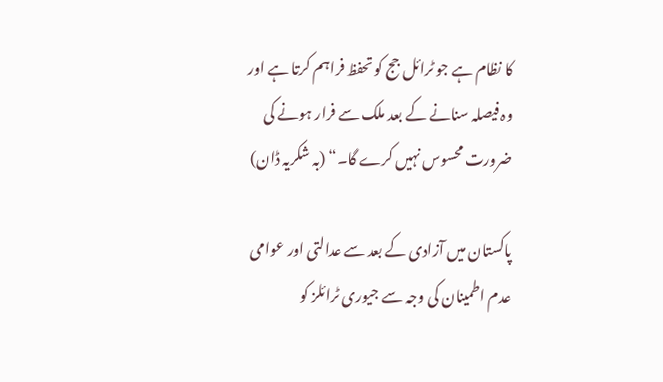کا نظام ہے جو ٹرائل جج کو تحفظ فراہم کرتا ہے اور وہ فیصلہ سنانے کے بعد ملک سے فرار ہونے کی ضرورت محسوس نہیں کرے گا۔“ (بہ شکریہ ڈان)

پاکستان میں آزادی کے بعد سے عدالتی اور عوامی عدم اطمینان کی وجہ سے جیوری ٹرائلز کو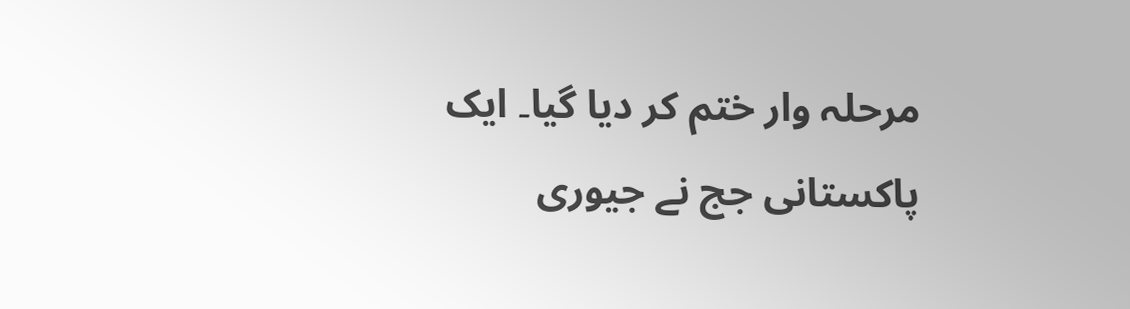مرحلہ وار ختم کر دیا گیا۔ ایک پاکستانی جج نے جیوری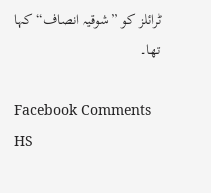ٹرائلز کو ”شوقیہ انصاف“ کہا تھا۔

Facebook Comments HS